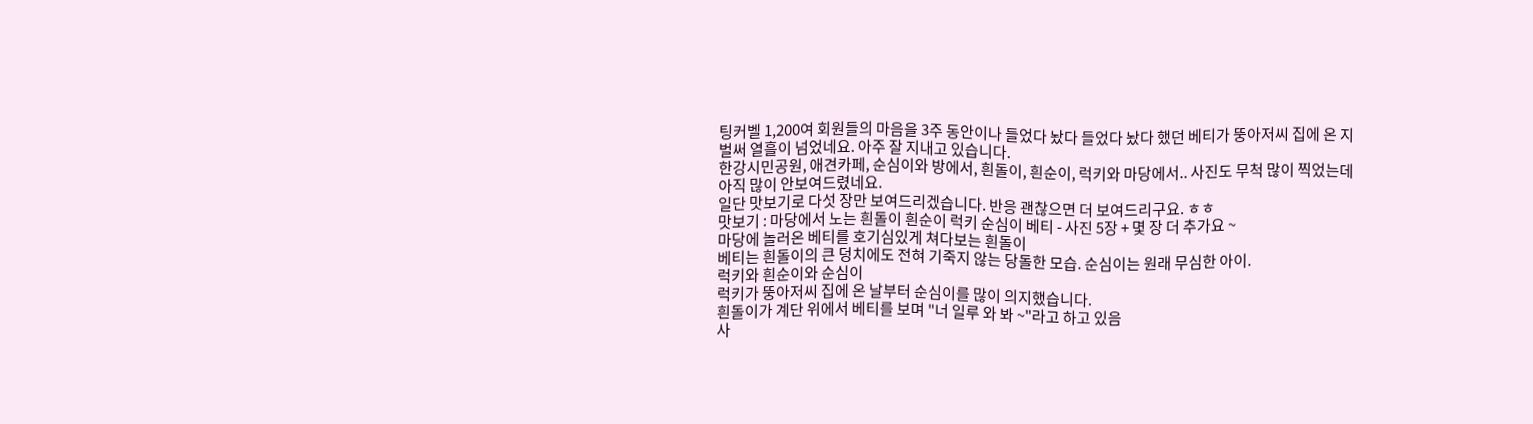팅커벨 1,200여 회원들의 마음을 3주 동안이나 들었다 놨다 들었다 놨다 했던 베티가 뚱아저씨 집에 온 지 벌써 열흘이 넘었네요. 아주 잘 지내고 있습니다.
한강시민공원, 애견카페, 순심이와 방에서, 흰돌이, 흰순이, 럭키와 마당에서.. 사진도 무척 많이 찍었는데 아직 많이 안보여드렸네요.
일단 맛보기로 다섯 장만 보여드리겠습니다. 반응 괜찮으면 더 보여드리구요. ㅎㅎ
맛보기 : 마당에서 노는 흰돌이 흰순이 럭키 순심이 베티 - 사진 5장 + 몇 장 더 추가요 ~
마당에 놀러온 베티를 호기심있게 쳐다보는 흰돌이
베티는 흰돌이의 큰 덩치에도 전혀 기죽지 않는 당돌한 모습. 순심이는 원래 무심한 아이.
럭키와 흰순이와 순심이
럭키가 뚱아저씨 집에 온 날부터 순심이를 많이 의지했습니다.
흰돌이가 계단 위에서 베티를 보며 "너 일루 와 봐 ~"라고 하고 있음
사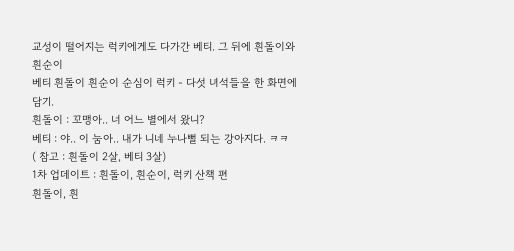교성이 떨어지는 럭키에게도 다가간 베티. 그 뒤에 흰돌이와 흰순이
베티 흰돌이 흰순이 순심이 럭키 - 다섯 녀석들을 한 화면에 담기.
흰돌이 : 꼬맹아.. 너 어느 별에서 왔니?
베티 : 야.. 이 눔아.. 내가 니네 누나뻘 되는 강아지다. ㅋㅋ
( 참고 : 흰돌이 2살, 베티 3살)
1차 업데이트 : 흰돌이, 흰순이, 럭키 산책 편
흰돌이, 흰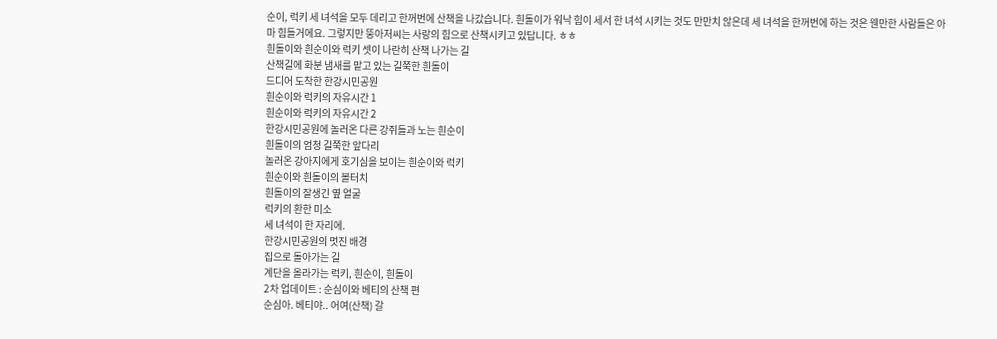순이, 럭키 세 녀석을 모두 데리고 한꺼번에 산책을 나갔습니다. 흰돌이가 워낙 힘이 세서 한 녀석 시키는 것도 만만치 않은데 세 녀석을 한꺼번에 하는 것은 웬만한 사람들은 아마 힘들거에요. 그렇지만 뚱아저씨는 사랑의 힘으로 산책시키고 있답니다. ㅎㅎ
흰돌이와 흰순이와 럭키 셋이 나란히 산책 나가는 길
산책길에 화분 냄새를 맡고 있는 길쭉한 흰돌이
드디어 도착한 한강시민공원
흰순이와 럭키의 자유시간 1
흰순이와 럭키의 자유시간 2
한강시민공원에 놀러온 다른 강쥐들과 노는 흰순이
흰돌이의 엄청 길쭉한 앞다리
놀러온 강아지에게 호기심을 보이는 흰순이와 럭키
흰순이와 흰돌이의 볼터치
흰돌이의 잘생긴 옆 얼굴
럭키의 환한 미소
세 녀석이 한 자리에.
한강시민공원의 멋진 배경
집으로 돌아가는 길
계단을 올라가는 럭키, 흰순이, 흰돌이
2차 업데이트 : 순심이와 베티의 산책 편
순심아. 베티야.. 어여(산책) 갈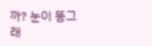까? 눈이 똥그래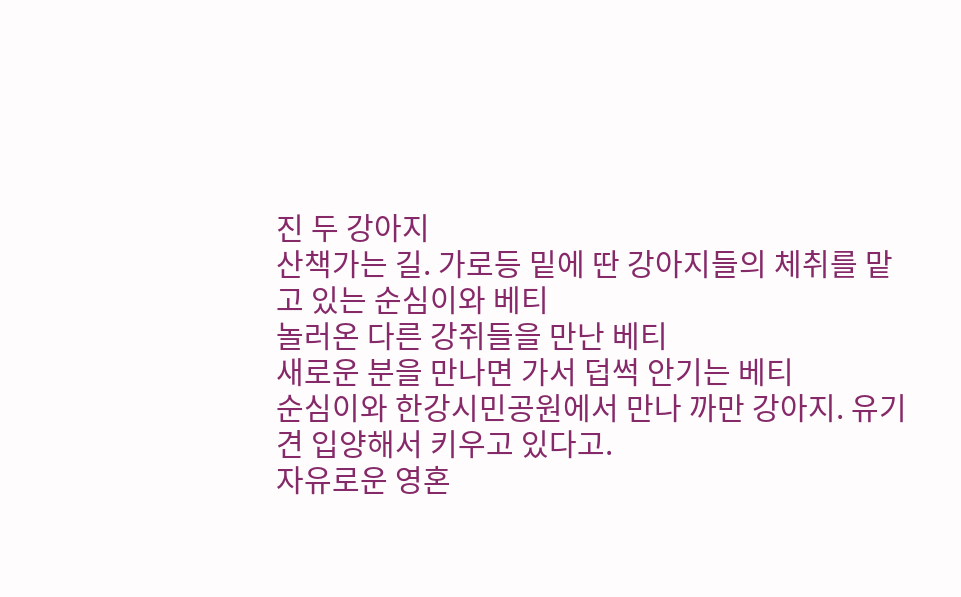진 두 강아지
산책가는 길. 가로등 밑에 딴 강아지들의 체취를 맡고 있는 순심이와 베티
놀러온 다른 강쥐들을 만난 베티
새로운 분을 만나면 가서 덥썩 안기는 베티
순심이와 한강시민공원에서 만나 까만 강아지. 유기견 입양해서 키우고 있다고.
자유로운 영혼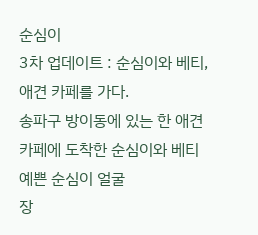순심이
3차 업데이트 : 순심이와 베티, 애견 카페를 가다.
송파구 방이동에 있는 한 애견카페에 도착한 순심이와 베티
예쁜 순심이 얼굴
장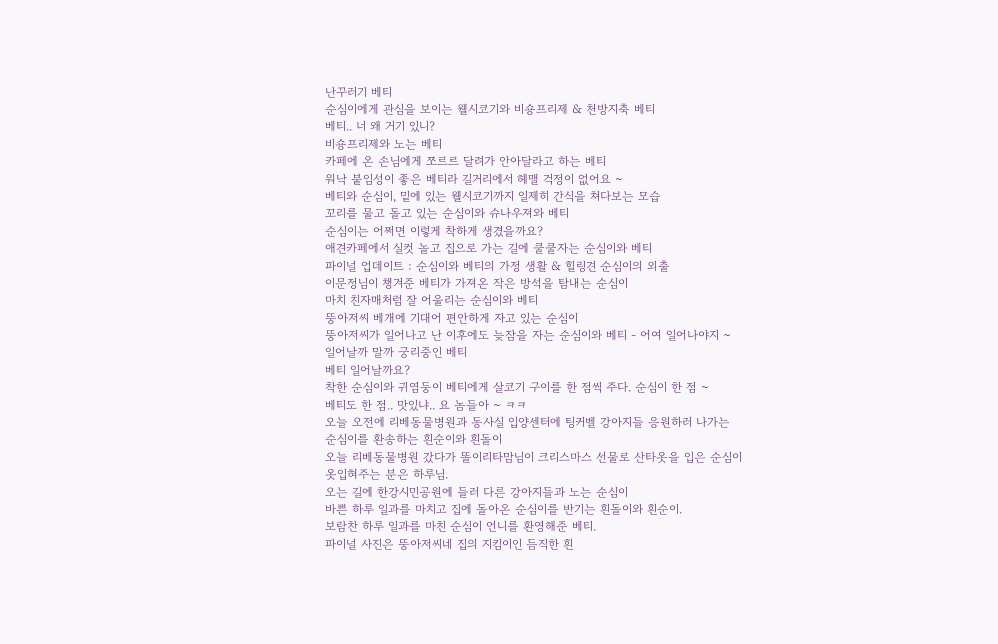난꾸러기 베티
순심이에게 관심을 보이는 웰시코기와 비숑프리제 & 천방지축 베티
베티.. 너 왜 거기 있니?
비숑프리제와 노는 베티
카페에 온 손님에게 쪼르르 달려가 안아달라고 하는 베티
워낙 붙임성이 좋은 베티라 길거리에서 헤맬 걱정이 없어요 ~
베티와 순심이, 밑에 있는 웰시코기까지 일제히 간식을 쳐다보는 모습
꼬리를 물고 돌고 있는 순심이와 슈나우져와 베티
순심이는 어쩌면 이렇게 착하게 생겼을까요?
애견카페에서 실컷 놀고 집으로 가는 길에 쿨쿨자는 순심이와 베티
파이널 업데이트 : 순심이와 베티의 가정 생활 & 힐링견 순심이의 외출
이문정님이 챙겨준 베티가 가져온 작은 방석을 탐내는 순심이
마치 친자매처럼 잘 어울리는 순심이와 베티
뚱아저씨 베개에 기대어 편안하게 자고 있는 순심이
뚱아저씨가 일어나고 난 이후에도 늦잠을 자는 순심이와 베티 - 어여 일어나야지 ~
일어날까 말까 궁리중인 베티
베티 일어날까요?
착한 순심이와 귀염둥이 베티에게 살코기 구이를 한 점씩 주다. 순심이 한 점 ~
베티도 한 점.. 맛있냐.. 요 놈들아 ~ ㅋㅋ
오늘 오전에 리베동물병원과 동사실 입양센터에 팅커벨 강아지들 응원하러 나가는
순심이를 환송하는 흰순이와 흰돌이
오늘 리베동물병원 갔다가 똘이리타맘님이 크리스마스 선물로 산타옷을 입은 순심이
옷입혀주는 분은 하루님.
오는 길에 한강시민공원에 들러 다른 강아지들과 노는 순심이
바쁜 하루 일과를 마치고 집에 돌아온 순심이를 반기는 흰돌이와 흰순이.
보람찬 하루 일과를 마친 순심이 언니를 환영해준 베티.
파이널 사진은 뚱아저씨네 집의 지킴이인 듬직한 흰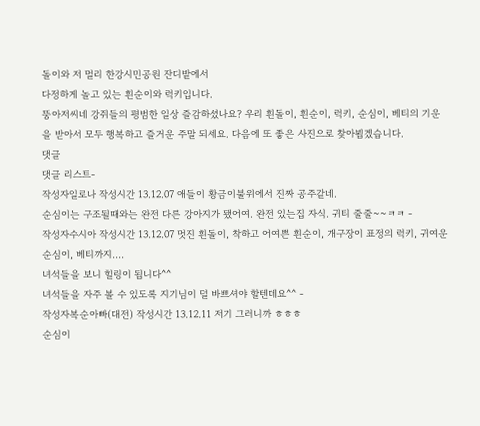돌이와 저 멀리 한강시민공원 잔디밭에서
다정하게 놀고 있는 흰순이와 럭키입니다.
뚱아저씨네 강쥐들의 평범한 일상 즐감하셨나요? 우리 흰돌이, 흰순이, 럭키, 순심이, 베티의 기운을 받아서 모두 행복하고 즐거운 주말 되세요. 다음에 또 좋은 사진으로 찾아뵙겠습니다.
댓글
댓글 리스트-
작성자일로나 작성시간 13.12.07 애들이 황금이불위에서 진짜 공주같네.
순심이는 구조될때와는 완전 다른 강아지가 됐어여. 완전 있는집 자식. 귀티 줄줄~~ㅋㅋ -
작성자수시아 작성시간 13.12.07 멋진 흰돌이, 착하고 어여쁜 흰순이, 개구장이 표정의 럭키, 귀여운 순심이, 베티까지....
녀석들을 보니 힐링이 됩니다^^
녀석들을 자주 볼 수 있도록 지기님이 덜 바쁘셔야 할텐데요^^ -
작성자복순아빠(대전) 작성시간 13.12.11 저기 그러니까 ㅎㅎㅎ
순심이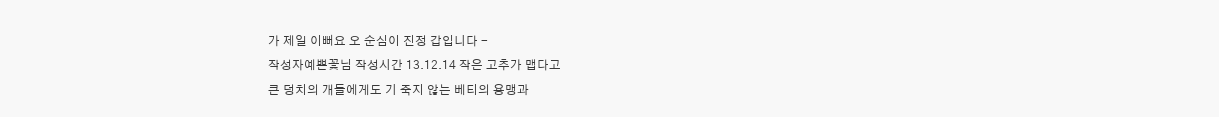가 제일 이뻐요 오 순심이 진정 갑입니다 -
작성자예쁜꽃님 작성시간 13.12.14 작은 고추가 맵다고
큰 덩치의 개들에게도 기 죽지 않는 베티의 용맹과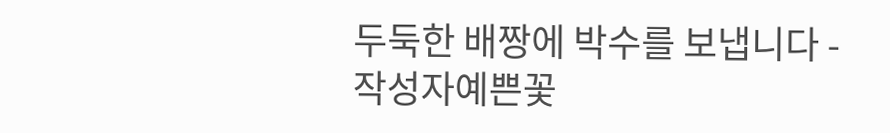두둑한 배짱에 박수를 보냅니다 -
작성자예쁜꽃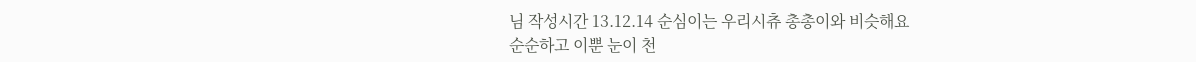님 작성시간 13.12.14 순심이는 우리시츄 총총이와 비슷해요
순순하고 이뿐 눈이 천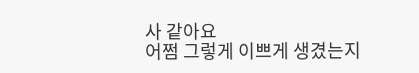사 같아요
어쩜 그렇게 이쁘게 생겼는지